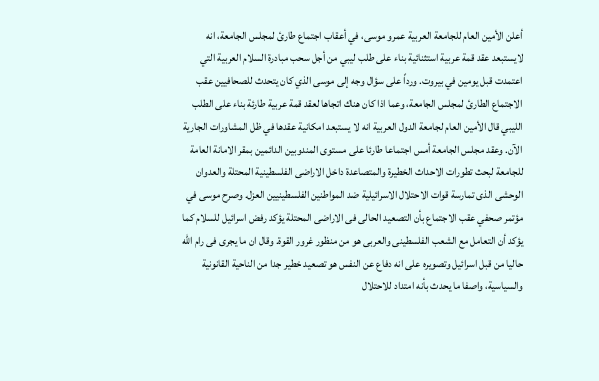أعلن الأمين العام للجامعة العربية عمرو موسى، في أعقاب اجتماع طارئ لمجلس الجامعة، انه لايستبعد عقد قمة عربية استثنائية بناء على طلب ليبي من أجل سحب مبادرة السلام العربية التي اعتمدت قبل يومين في بيروت. ورداً على سؤال وجه إلى موسى الذي كان يتحدث للصحافيين عقب الاجتماع الطارئ لمجلس الجامعة، وعما اذا كان هناك اتجاها لعقد قمة عربية طارئة بناء على الطلب الليبي قال الأمين العام لجامعة الدول العربية انه لا يستبعد امكانية عقدها في ظل المشاورات الجارية الآن. وعقد مجلس الجامعة أمس اجتماعا طارئا على مستوى المندوبين الدائمين بمقر الامانة العامة للجامعة لبحث تطورات الاحداث الخطيرة والمتصاعدة داخل الاراضى الفلسطينية المحتلة والعدوان الوحشى الذى تمارسة قوات الاحتلال الاسرائيلية ضد المواطنين الفلسطينيين العزل. وصرح موسى في مؤتمر صحفي عقب الاجتماع بأن التصعيد الحالى فى الاراضى المحتلة يؤكد رفض اسرائيل للسلام كما يؤكد أن التعامل مع الشعب الفلسطينى والعربى هو من منظور غرور القوة. وقال ان ما يجرى فى رام الله حاليا من قبل اسرائيل وتصويره على انه دفاع عن النفس هو تصعيد خطير جدا من الناحية القانونية والسياسية، واصفا ما يحدث بأنه امتداد للاحتلال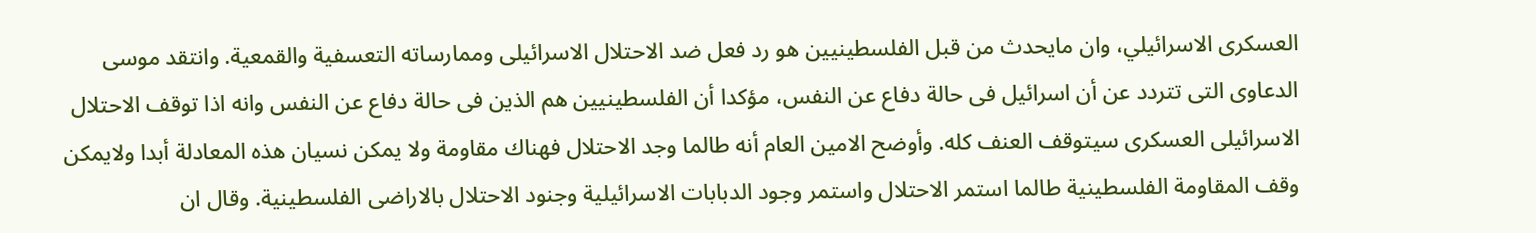العسكرى الاسرائيلي، وان مايحدث من قبل الفلسطينيين هو رد فعل ضد الاحتلال الاسرائيلى وممارساته التعسفية والقمعية. وانتقد موسى الدعاوى التى تتردد عن أن اسرائيل فى حالة دفاع عن النفس، مؤكدا أن الفلسطينيين هم الذين فى حالة دفاع عن النفس وانه اذا توقف الاحتلال الاسرائيلى العسكرى سيتوقف العنف كله. وأوضح الامين العام أنه طالما وجد الاحتلال فهناك مقاومة ولا يمكن نسيان هذه المعادلة أبدا ولايمكن وقف المقاومة الفلسطينية طالما استمر الاحتلال واستمر وجود الدبابات الاسرائيلية وجنود الاحتلال بالاراضى الفلسطينية. وقال ان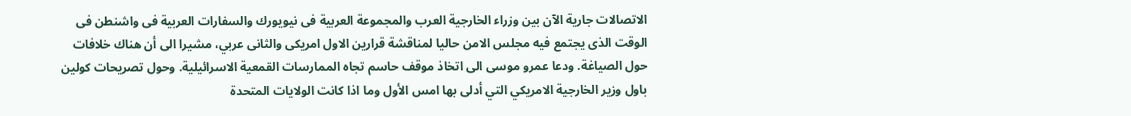الاتصالات جارية الآن بين وزراء الخارجية العرب والمجموعة العربية فى نيويورك والسفارات العربية فى واشنطن فى الوقت الذى يجتمع فيه مجلس الامن حاليا لمناقشة قرارين الاول امريكى والثانى عربي، مشيرا الى أن هناك خلافات حول الصياغة. ودعا عمرو موسى الى اتخاذ موقف حاسم تجاه الممارسات القمعية الاسرائيلية. وحول تصريحات كولين باول وزير الخارجية الامريكي التي أدلى بها امس الأول وما اذا كانت الولايات المتحدة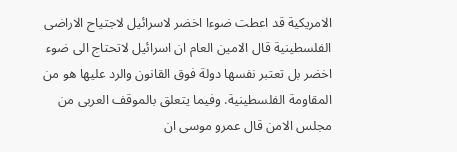الامريكية قد اعطت ضوءا اخضر لاسرائيل لاجتياح الاراضى الفلسطينية قال الامين العام ان اسرائيل لاتحتاج الى ضوء اخضر بل تعتبر نفسها دولة فوق القانون والرد عليها هو من المقاومة الفلسطينية. وفيما يتعلق بالموقف العربى من مجلس الامن قال عمرو موسى ان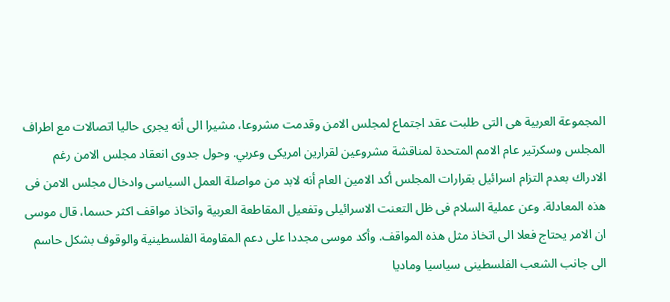المجموعة العربية هى التى طلبت عقد اجتماع لمجلس الامن وقدمت مشروعا، مشيرا الى أنه يجرى حاليا اتصالات مع اطراف المجلس وسكرتير عام الامم المتحدة لمناقشة مشروعين لقرارين امريكى وعربي. وحول جدوى انعقاد مجلس الامن رغم الادراك بعدم التزام اسرائيل بقرارات المجلس أكد الامين العام أنه لابد من مواصلة العمل السياسى وادخال مجلس الامن فى هذه المعادلة. وعن عملية السلام فى ظل التعنت الاسرائيلى وتفعيل المقاطعة العربية واتخاذ مواقف اكثر حسما، قال موسى ان الامر يحتاج فعلا الى اتخاذ مثل هذه المواقف. وأكد موسى مجددا على دعم المقاومة الفلسطينية والوقوف بشكل حاسم الى جانب الشعب الفلسطينى سياسيا وماديا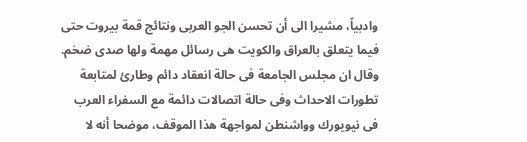وادبياً، مشيرا الى أن تحسن الجو العربى ونتائج قمة بيروت حتى فيما يتعلق بالعراق والكويت هى رسائل مهمة ولها صدى ضخم. وقال ان مجلس الجامعة فى حالة انعقاد دائم وطارئ لمتابعة تطورات الاحداث وفى حالة اتصالات دائمة مع السفراء العرب فى نيويورك وواشنطن لمواجهة هذا الموقف، موضحا أنه لا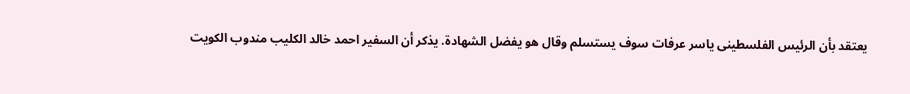يعتقد بأن الرئيس الفلسطينى ياسر عرفات سوف يستسلم وقال هو يفضل الشهادة. يذكر أن السفير احمد خالد الكليب مندوب الكويت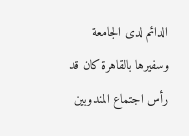الدائم لدى الجامعة وسفيرها بالقاهرة كان قد رأس اجتماع المندوبين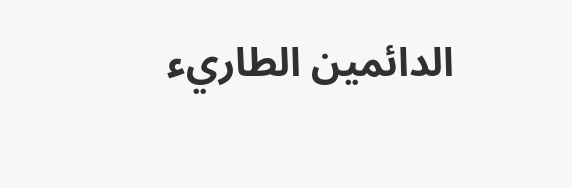الدائمين الطاريء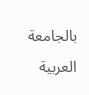بالجامعة العربية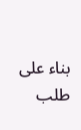بناء على طلب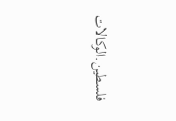فلسطين.الوكالات